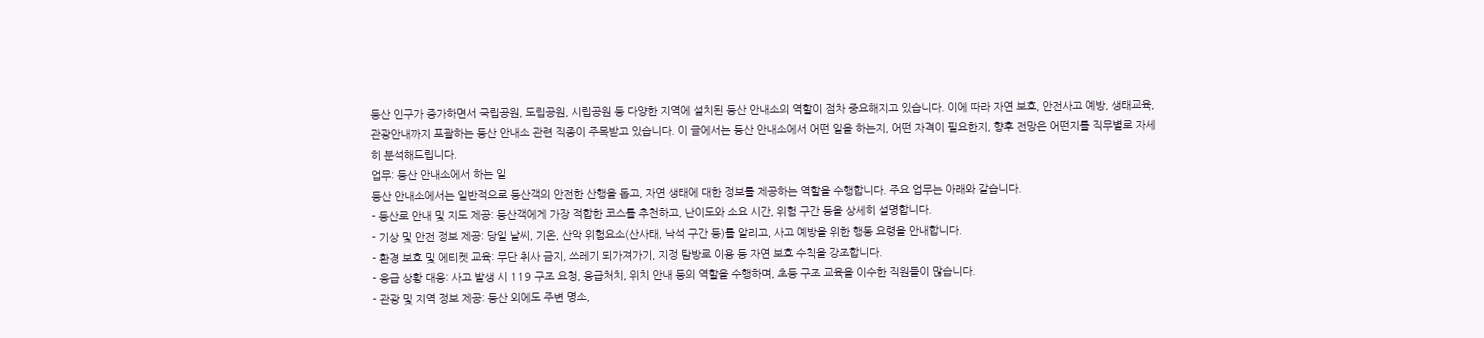등산 인구가 증가하면서 국립공원, 도립공원, 시립공원 등 다양한 지역에 설치된 등산 안내소의 역할이 점차 중요해지고 있습니다. 이에 따라 자연 보호, 안전사고 예방, 생태교육, 관광안내까지 포괄하는 등산 안내소 관련 직종이 주목받고 있습니다. 이 글에서는 등산 안내소에서 어떤 일을 하는지, 어떤 자격이 필요한지, 향후 전망은 어떤지를 직무별로 자세히 분석해드립니다.
업무: 등산 안내소에서 하는 일
등산 안내소에서는 일반적으로 등산객의 안전한 산행을 돕고, 자연 생태에 대한 정보를 제공하는 역할을 수행합니다. 주요 업무는 아래와 같습니다.
- 등산로 안내 및 지도 제공: 등산객에게 가장 적합한 코스를 추천하고, 난이도와 소요 시간, 위험 구간 등을 상세히 설명합니다.
- 기상 및 안전 정보 제공: 당일 날씨, 기온, 산악 위험요소(산사태, 낙석 구간 등)를 알리고, 사고 예방을 위한 행동 요령을 안내합니다.
- 환경 보호 및 에티켓 교육: 무단 취사 금지, 쓰레기 되가져가기, 지정 탐방로 이용 등 자연 보호 수칙을 강조합니다.
- 응급 상황 대응: 사고 발생 시 119 구조 요청, 응급처치, 위치 안내 등의 역할을 수행하며, 초등 구조 교육을 이수한 직원들이 많습니다.
- 관광 및 지역 정보 제공: 등산 외에도 주변 명소,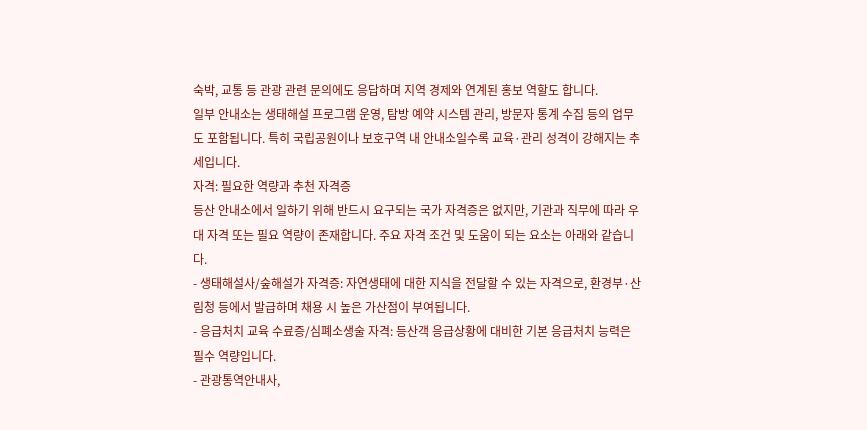숙박, 교통 등 관광 관련 문의에도 응답하며 지역 경제와 연계된 홍보 역할도 합니다.
일부 안내소는 생태해설 프로그램 운영, 탐방 예약 시스템 관리, 방문자 통계 수집 등의 업무도 포함됩니다. 특히 국립공원이나 보호구역 내 안내소일수록 교육·관리 성격이 강해지는 추세입니다.
자격: 필요한 역량과 추천 자격증
등산 안내소에서 일하기 위해 반드시 요구되는 국가 자격증은 없지만, 기관과 직무에 따라 우대 자격 또는 필요 역량이 존재합니다. 주요 자격 조건 및 도움이 되는 요소는 아래와 같습니다.
- 생태해설사/숲해설가 자격증: 자연생태에 대한 지식을 전달할 수 있는 자격으로, 환경부·산림청 등에서 발급하며 채용 시 높은 가산점이 부여됩니다.
- 응급처치 교육 수료증/심폐소생술 자격: 등산객 응급상황에 대비한 기본 응급처치 능력은 필수 역량입니다.
- 관광통역안내사,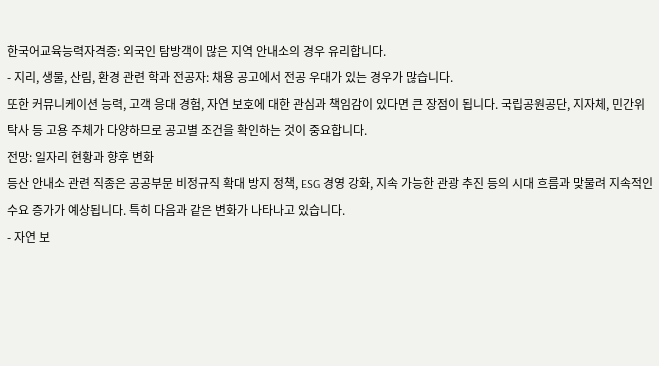한국어교육능력자격증: 외국인 탐방객이 많은 지역 안내소의 경우 유리합니다.
- 지리, 생물, 산림, 환경 관련 학과 전공자: 채용 공고에서 전공 우대가 있는 경우가 많습니다.
또한 커뮤니케이션 능력, 고객 응대 경험, 자연 보호에 대한 관심과 책임감이 있다면 큰 장점이 됩니다. 국립공원공단, 지자체, 민간위탁사 등 고용 주체가 다양하므로 공고별 조건을 확인하는 것이 중요합니다.
전망: 일자리 현황과 향후 변화
등산 안내소 관련 직종은 공공부문 비정규직 확대 방지 정책, ESG 경영 강화, 지속 가능한 관광 추진 등의 시대 흐름과 맞물려 지속적인 수요 증가가 예상됩니다. 특히 다음과 같은 변화가 나타나고 있습니다.
- 자연 보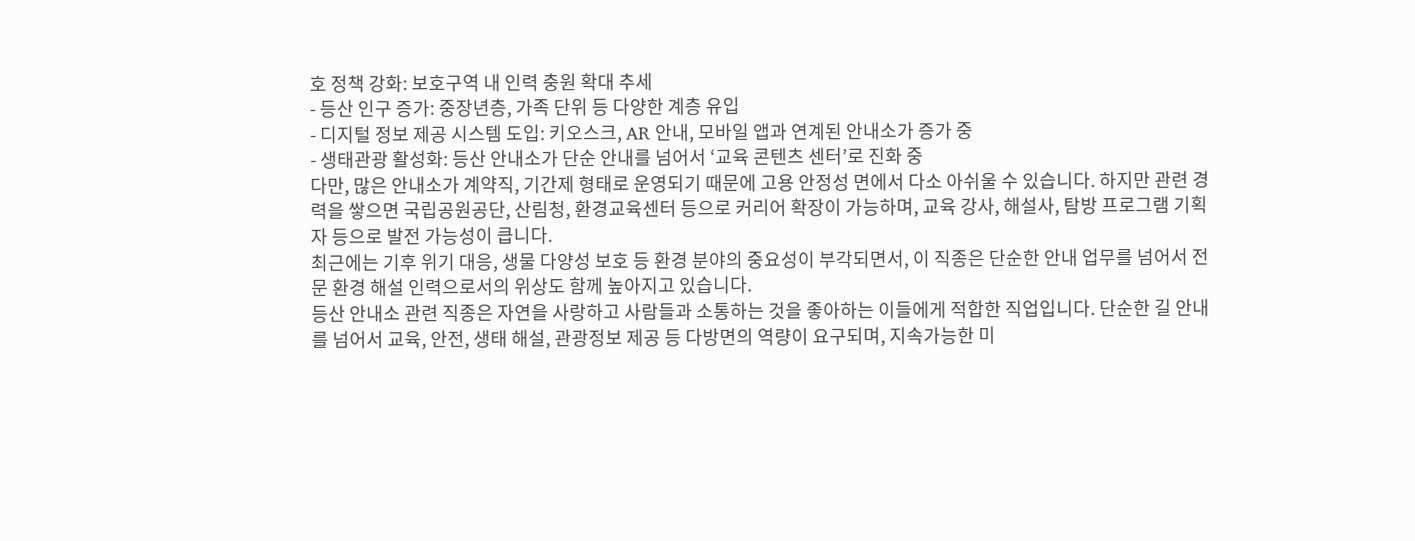호 정책 강화: 보호구역 내 인력 충원 확대 추세
- 등산 인구 증가: 중장년층, 가족 단위 등 다양한 계층 유입
- 디지털 정보 제공 시스템 도입: 키오스크, AR 안내, 모바일 앱과 연계된 안내소가 증가 중
- 생태관광 활성화: 등산 안내소가 단순 안내를 넘어서 ‘교육 콘텐츠 센터’로 진화 중
다만, 많은 안내소가 계약직, 기간제 형태로 운영되기 때문에 고용 안정성 면에서 다소 아쉬울 수 있습니다. 하지만 관련 경력을 쌓으면 국립공원공단, 산림청, 환경교육센터 등으로 커리어 확장이 가능하며, 교육 강사, 해설사, 탐방 프로그램 기획자 등으로 발전 가능성이 큽니다.
최근에는 기후 위기 대응, 생물 다양성 보호 등 환경 분야의 중요성이 부각되면서, 이 직종은 단순한 안내 업무를 넘어서 전문 환경 해설 인력으로서의 위상도 함께 높아지고 있습니다.
등산 안내소 관련 직종은 자연을 사랑하고 사람들과 소통하는 것을 좋아하는 이들에게 적합한 직업입니다. 단순한 길 안내를 넘어서 교육, 안전, 생태 해설, 관광정보 제공 등 다방면의 역량이 요구되며, 지속가능한 미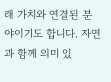래 가치와 연결된 분야이기도 합니다. 자연과 함께 의미 있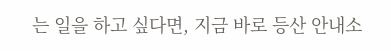는 일을 하고 싶다면, 지금 바로 등산 안내소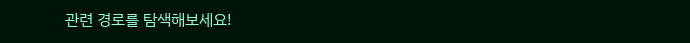관련 경로를 탐색해보세요!